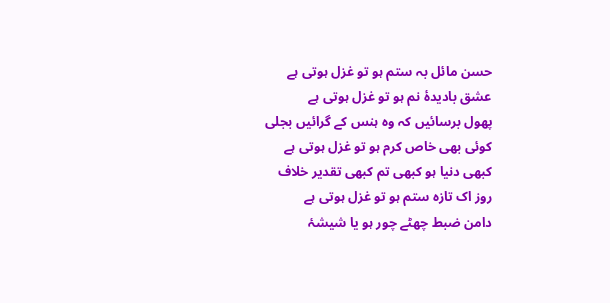حسن مائل بہ ستم ہو تو غزل ہوتی ہے
عشق بادیدۂ نم ہو تو غزل ہوتی ہے
پھول برسائیں کہ وہ ہنس کے گرائیں بجلی
کوئی بھی خاص کرم ہو تو غزل ہوتی ہے
کبھی دنیا ہو کبھی تم کبھی تقدیر خلاف
روز اک تازہ ستم ہو تو غزل ہوتی ہے
دامن ضبط چھٹے چور ہو یا شیشۂ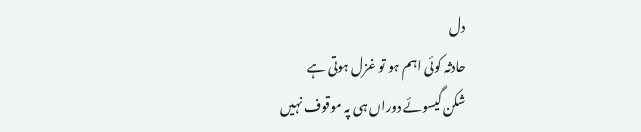دل
حادثہ کوئی اہم ہو تو غزل ہوتی ہے
شکن گیسوئے دوراں ہی پہ موقوف نہیں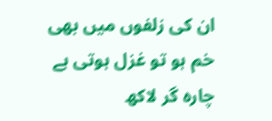ان کی زلفوں میں بھی خم ہو تو غزل ہوتی ہے
چارہ گر لاکھ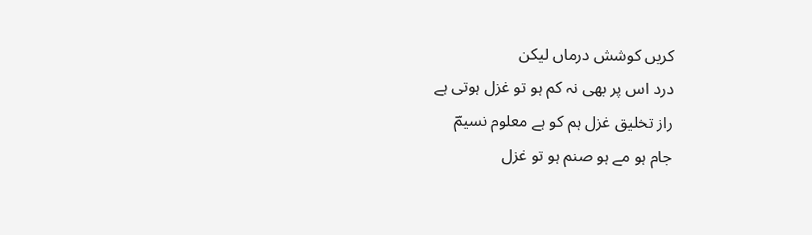کریں کوشش درماں لیکن
درد اس پر بھی نہ کم ہو تو غزل ہوتی ہے
راز تخلیق غزل ہم کو ہے معلوم نسیمؔ
جام ہو مے ہو صنم ہو تو غزل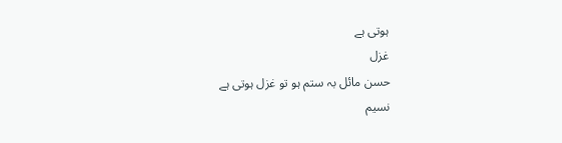ہوتی ہے
غزل
حسن مائل بہ ستم ہو تو غزل ہوتی ہے
نسیم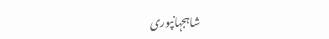شاہجہانپوری